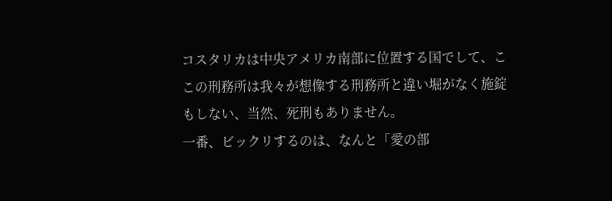コスタリカは中央アメリカ南部に位置する国でして、ここの刑務所は我々が想像する刑務所と違い堀がなく施錠もしない、当然、死刑もありません。
一番、ビックリするのは、なんと「愛の部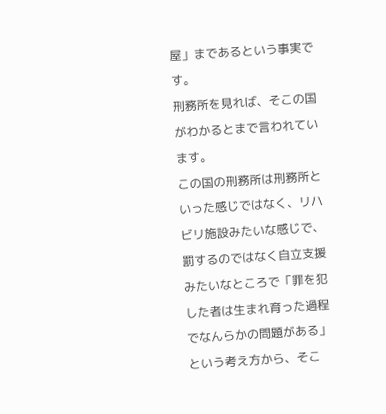屋」まであるという事実です。
刑務所を見れば、そこの国がわかるとまで言われています。
この国の刑務所は刑務所といった感じではなく、リハビリ施設みたいな感じで、罰するのではなく自立支援みたいなところで「罪を犯した者は生まれ育った過程でなんらかの問題がある」という考え方から、そこ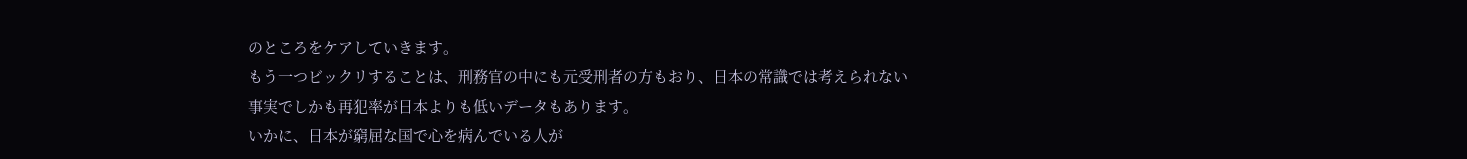のところをケアしていきます。
もう一つビックリすることは、刑務官の中にも元受刑者の方もおり、日本の常識では考えられない事実でしかも再犯率が日本よりも低いデータもあります。
いかに、日本が窮屈な国で心を病んでいる人が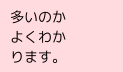多いのかよくわかります。